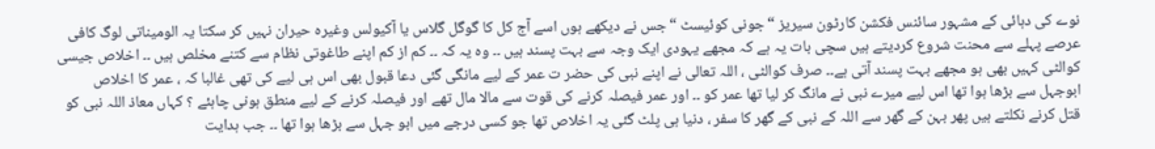نوے کی دہائی کے مشہور سائنس فکشن کارٹون سیریز “جونی کوئیسٹ “جس نے دیکھے ہوں اسے آج کل کا گوگل گلاس یا آکیولس وغیرہ حیران نہیں کر سکتا یہ الومیناتی لوگ کافی عرصے پہلے سے محنت شروع کردیتے ہیں سچی بات یہ ہے کہ مجھے یہودی ایک وجہ سے بہت پسند ہیں ۔۔ وہ یہ کہ ۔۔ کم از کم اپنے طاغوتی نظام سے کتنے مخلص ہیں ۔۔ اخلاص جیسی کوالٹی کہیں بھی ہو مجھے بہت پسند آتی ہے۔۔ صرف کوالٹی ، اللہ تعالی نے اپنے نبی کی حضر ت عمر کے لیے مانگی گئی دعا قبول بھی اس ہی لیے کی تھی غالبا کہ ، عمر کا اخلاص ابوجہل سے بڑھا ہوا تھا اس لیے میرے نبی نے مانگ کر لیا تھا عمر کو ۔۔ اور عمر فیصلہ کرنے کی قوت سے مالا مال تھے اور فیصلہ کرنے کے لیے منطق ہونی چاہئے ؟ کہاں معاذ اللہ نبی کو قتل کرنے نکلتے ہیں پھر بہن کے گھر سے اللہ کے نبی کے گھر کا سفر ، دنیا ہی پلٹ گئی یہ اخلاص تھا جو کسی درجے میں ابو جہل سے بڑھا ہوا تھا ۔۔ جب ہدایت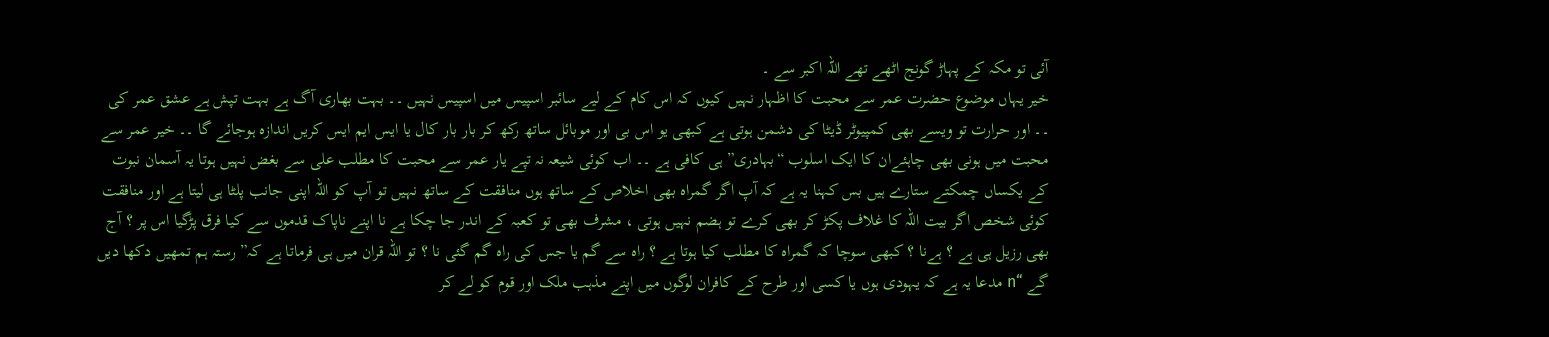آئی تو مکہ کے پہاڑ گونج اٹھے تھے اللہ اکبر سے ۔
خیر یہاں موضوع حضرت عمر سے محبت کا اظہار نہیں کیوں کہ اس کام کے لیے سائبر اسپیس میں اسپیس نہیں ۔۔ بہت بھاری آگ ہے بہت تپش ہے عشق عمر کی ۔۔ اور حرارت تو ویسے بھی کمپیوٹر ڈیٹا کی دشمن ہوتی ہے کبھی یو اس بی اور موبائل ساتھ رکھ کر بار بار کال یا ایس ایم ایس کریں اندازہ ہوجائے گا ۔۔ خیر عمر سے محبت میں ہونی بھی چاہئےان کا ایک اسلوب “بہادری” ہی کافی ہے ۔۔ اب کوئی شیعہ نہ تپے یار عمر سے محبت کا مطلب علی سے بغض نہیں ہوتا یہ آسمان نبوت کے یکساں چمکتے ستارے ہیں بس کہنا یہ ہے کہ آپ اگر گمراہ بھی اخلاص کے ساتھ ہوں منافقت کے ساتھ نہیں تو آپ کو اللہ اپنی جانب پلٹا ہی لیتا ہے اور منافقت کوئی شخص اگر بیت اللہ کا غلاف پکڑ کر بھی کرے تو ہضم نہیں ہوتی ، مشرف بھی تو کعبہ کے اندر جا چکا ہے نا اپنے ناپاک قدموں سے کیا فرق پڑگیا اس پر ؟ آج بھی رزیل ہی ہے ؟ ہےنا ؟ کبھی سوچا کہ گمراہ کا مطلب کیا ہوتا ہے ؟ راہ سے گم یا جس کی راہ گم گئی نا ؟ تو اللہ قران میں ہی فرماتا ہے کہ” رستہ ہم تمھیں دکھا دیں گے “n مدعا یہ ہے کہ یہودی ہوں یا کسی اور طرح کے کافران لوگوں میں اپنے مذہب ملک اور قوم کو لے کر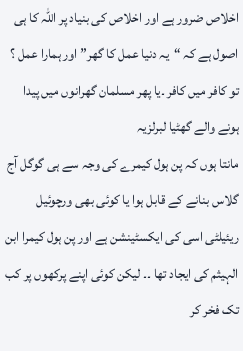اخلاص ضرور ہے اور اخلاص کی بنیاد پر اللہ کا ہی اصول ہے کہ “یہ دنیا عمل کا گھر” اور ہمارا عمل ؟ تو کافر میں کافر ۔یا پھر مسلمان گھرانوں میں پیدا ہونے والے گھٹیا لبرلزیہ
مانتا ہوں کہ پن ہول کیمرے کی وجہ سے ہی گوگل آج گلاس بنانے کے قابل ہوا یا کوئی بھی ورچوئیل ریئیلٹی اسی کی ایکسٹینشن ہے اور پن ہول کیمرا ابن الہیثم کی ایجاد تھا ۔۔ لیکن کوئی اپنے پرکھوں پر کب تک فخر کر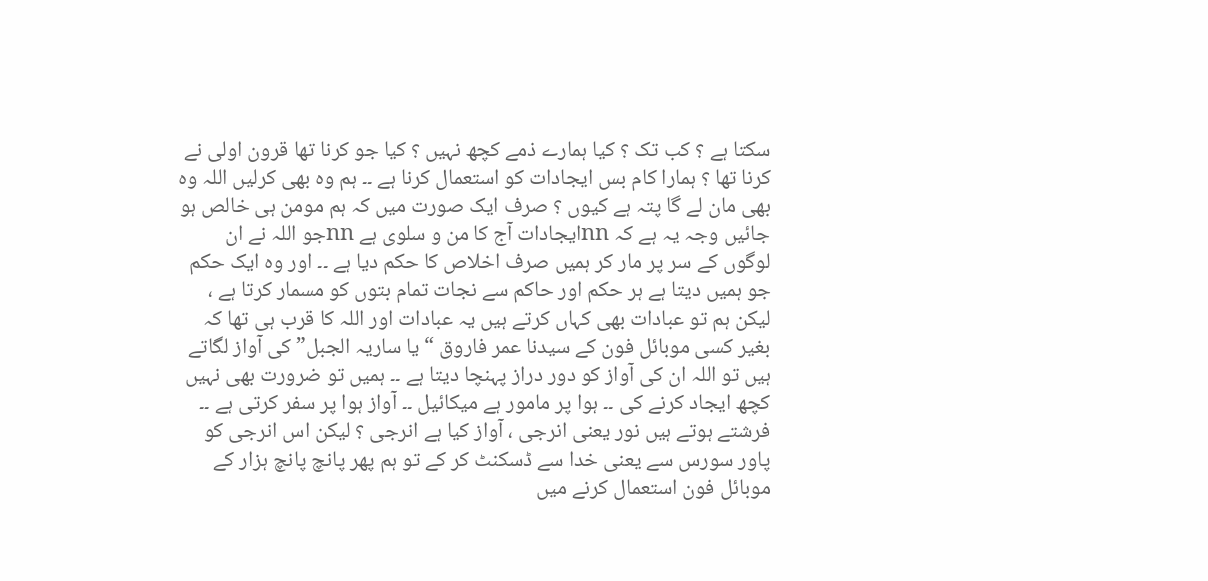سکتا ہے ؟ کب تک ؟ کیا ہمارے ذمے کچھ نہیں ؟ کیا جو کرنا تھا قرون اولی نے کرنا تھا ؟ ہمارا کام بس ایجادات کو استعمال کرنا ہے ۔۔ ہم وہ بھی کرلیں اللہ وہ بھی مان لے گا پتہ ہے کیوں ؟ صرف ایک صورت میں کہ ہم مومن ہی خالص ہو جائیں وجہ یہ ہے کہ nnایجادات آج کا من و سلوی ہے nnجو اللہ نے ان لوگوں کے سر پر مار کر ہمیں صرف اخلاص کا حکم دیا ہے ۔۔ اور وہ ایک حکم جو ہمیں دیتا ہے ہر حکم اور حاکم سے نجات تمام بتوں کو مسمار کرتا ہے ، لیکن ہم تو عبادات بھی کہاں کرتے ہیں یہ عبادات اور اللہ کا قرب ہی تھا کہ بغیر کسی موبائل فون کے سیدنا عمر فاروق “یا ساریہ الجبل” کی آواز لگاتے ہیں تو اللہ ان کی آواز کو دور دراز پہنچا دیتا ہے ۔۔ ہمیں تو ضرورت بھی نہیں کچھ ایجاد کرنے کی ۔۔ ہوا پر مامور ہے میکائیل ۔۔ آواز ہوا پر سفر کرتی ہے ۔۔ فرشتے ہوتے ہیں نور یعنی انرجی ، آواز کیا ہے انرجی ؟ لیکن اس انرجی کو پاور سورس سے یعنی خدا سے ڈسکنٹ کر کے تو ہم پھر پانچ پانچ ہزار کے موبائل فون استعمال کرنے میں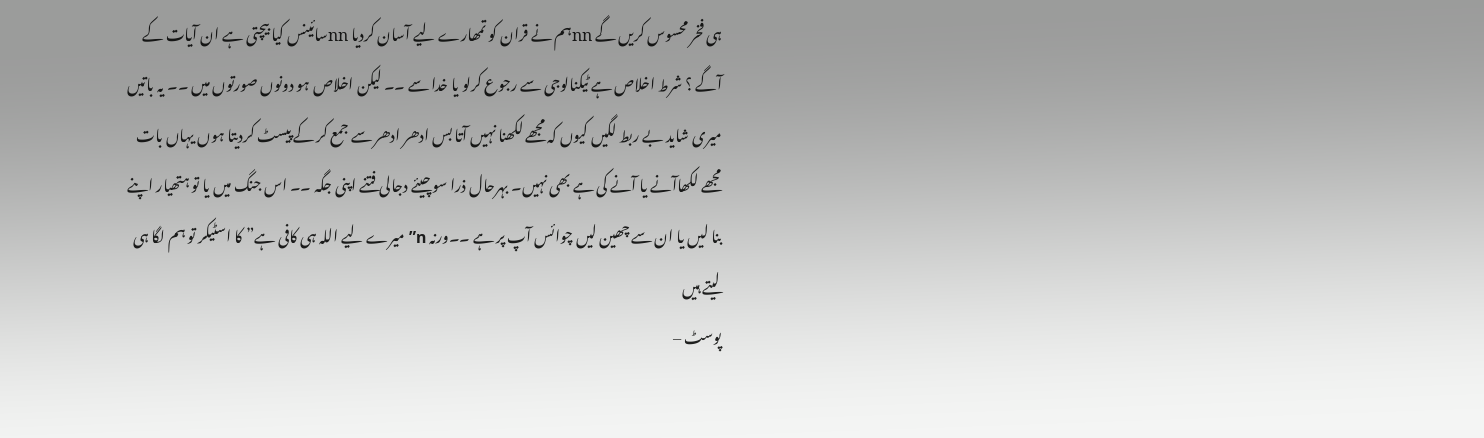ہی فخر محسوس کریں گے nnہم نے قران کو تمھارے لیے آسان کردیا nnسائینس کیا بیچتی ہے ان آیات کے آگے ؟ شرط اخلاص ہے ٹیکنالوجی سے رجوع کرلو یا خدا سے ۔۔ لیکن اخلاص ہو دونوں صورتوں میں ۔۔ یہ باتیں میری شاید بے ربط لگیں کیوں کہ مجھے لکھنا نہیں آتا بس ادھر ادھر سے جمع کر کے پیسٹ کردیتا ہوں یہاں بات مجھے لکھاآنے یا آنے کی ہے بھی نہیں۔ بہرحال ذرا سوچیئے دجالی فتنے اپنی جگہ ۔۔ اس جنگ میں یا تو ہتھیار اپنے بنا لیں یا ان سے چھین لیں چوائس آپ پر ہے ۔۔ورنہ n”میرے لیے اللہ ہی کافی ہے” کا اسٹیکر تو ہم لگا ہی لیتے ہیں
پوسٹ –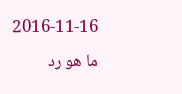2016-11-16
ما هو رد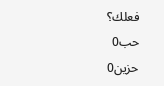فعلك؟
حب0
حزين0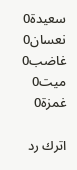سعيدة0
نعسان0
غاضب0
ميت0
غمزة0

اترك رد